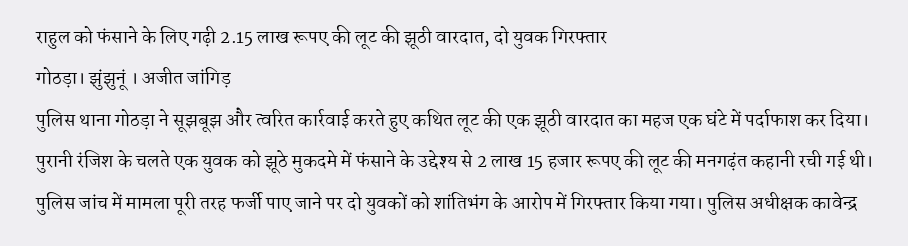राहुल को फंसाने के लिए गढ़ी 2.15 लाख रूपए की लूट की झूठी वारदात, दो युवक गिरफ्तार
गोठड़ा। झुंझुनूं । अजीत जांगिड़
पुलिस थाना गोठड़ा ने सूझबूझ और त्वरित कार्रवाई करते हुए कथित लूट की एक झूठी वारदात का महज एक घंटे में पर्दाफाश कर दिया। पुरानी रंजिश के चलते एक युवक को झूठे मुकदमे में फंसाने के उद्देश्य से 2 लाख 15 हजार रूपए की लूट की मनगढ़ंत कहानी रची गई थी। पुलिस जांच में मामला पूरी तरह फर्जी पाए जाने पर दो युवकों को शांतिभंग के आरोप में गिरफ्तार किया गया। पुलिस अधीक्षक कावेन्द्र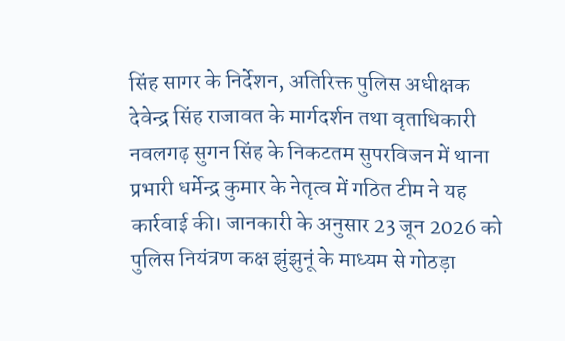सिंह सागर के निर्देशन, अतिरिक्त पुलिस अधीक्षक देवेन्द्र सिंह राजावत के मार्गदर्शन तथा वृताधिकारी नवलगढ़ सुगन सिंह के निकटतम सुपरविजन में थाना प्रभारी धर्मेन्द्र कुमार के नेतृत्व में गठित टीम ने यह कार्रवाई की। जानकारी के अनुसार 23 जून 2026 को पुलिस नियंत्रण कक्ष झुंझुनूं के माध्यम से गोठड़ा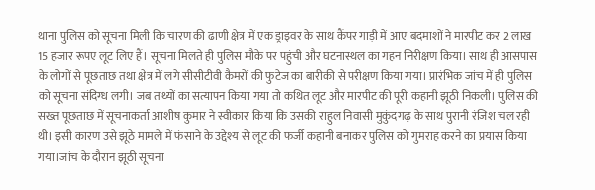थाना पुलिस को सूचना मिली कि चारण की ढाणी क्षेत्र में एक ड्राइवर के साथ कैंपर गाड़ी में आए बदमाशों ने मारपीट कर 2 लाख 15 हजार रूपए लूट लिए हैं। सूचना मिलते ही पुलिस मौके पर पहुंची और घटनास्थल का गहन निरीक्षण किया। साथ ही आसपास के लोगों से पूछताछ तथा क्षेत्र में लगे सीसीटीवी कैमरों की फुटेज का बारीकी से परीक्षण किया गया। प्रारंभिक जांच में ही पुलिस को सूचना संदिग्ध लगी। जब तथ्यों का सत्यापन किया गया तो कथित लूट और मारपीट की पूरी कहानी झूठी निकली। पुलिस की सख्त पूछताछ में सूचनाकर्ता आशीष कुमार ने स्वीकार किया कि उसकी राहुल निवासी मुकुंदगढ़ के साथ पुरानी रंजिश चल रही थी। इसी कारण उसे झूठे मामले में फंसाने के उद्देश्य से लूट की फर्जी कहानी बनाकर पुलिस को गुमराह करने का प्रयास किया गया।जांच के दौरान झूठी सूचना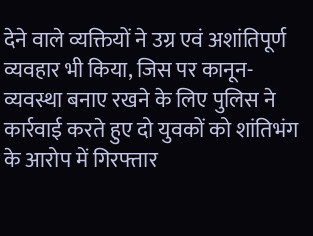देने वाले व्यक्तियों ने उग्र एवं अशांतिपूर्ण व्यवहार भी किया, जिस पर कानून-व्यवस्था बनाए रखने के लिए पुलिस ने कार्रवाई करते हुए दो युवकों को शांतिभंग के आरोप में गिरफ्तार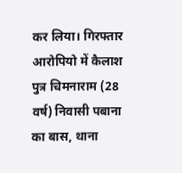कर लिया। गिरफ्तार आरोपियो में कैलाश पुत्र चिमनाराम (28 वर्ष) निवासी पबाना का बास, थाना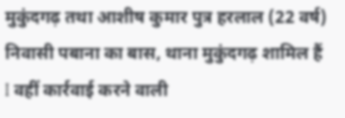मुकुंदगढ़ तथा आशीष कुमार पुत्र हरलाल (22 वर्ष) निवासी पबाना का बास, थाना मुकुंदगढ़ शामिल हैं I वहीं कार्रवाई करने वाली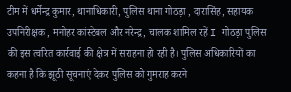टीम में धर्मेन्द्र कुमार, थानाधिकारी, पुलिस थाना गोठड़ा , दारासिंह, सहायक उपनिरीक्षक , मनोहर कांस्टेबल और नरेन्द्र, चालक शामिल रहें I गोठड़ा पुलिस की इस त्वरित कार्रवाई की क्षेत्र में सराहना हो रही है। पुलिस अधिकारियों का कहना है कि झूठी सूचनाएं देकर पुलिस को गुमराह करने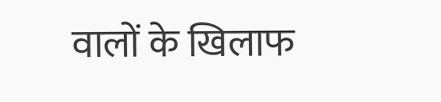वालों के खिलाफ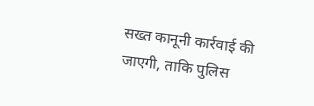सख्त कानूनी कार्रवाई की जाएगी, ताकि पुलिस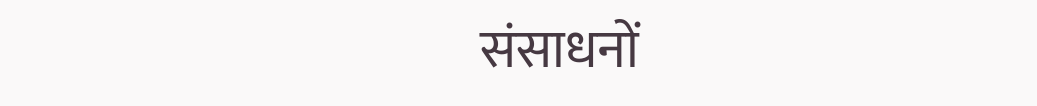संसाधनों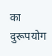का दुरूपयोग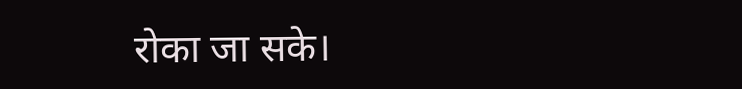रोका जा सके।